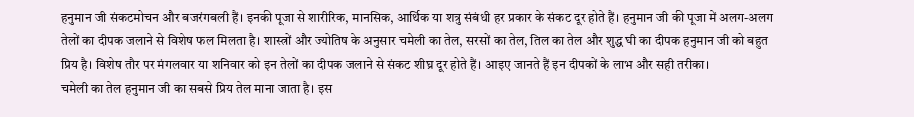हनुमान जी संकटमोचन और बजरंगबली हैं। इनकी पूजा से शारीरिक, मानसिक, आर्थिक या शत्रु संबंधी हर प्रकार के संकट दूर होते हैं। हनुमान जी की पूजा में अलग-अलग तेलों का दीपक जलाने से विशेष फल मिलता है। शास्त्रों और ज्योतिष के अनुसार चमेली का तेल, सरसों का तेल, तिल का तेल और शुद्ध घी का दीपक हनुमान जी को बहुत प्रिय है। विशेष तौर पर मंगलवार या शनिवार को इन तेलों का दीपक जलाने से संकट शीघ्र दूर होते हैं। आइए जानते हैं इन दीपकों के लाभ और सही तरीका।
चमेली का तेल हनुमान जी का सबसे प्रिय तेल माना जाता है। इस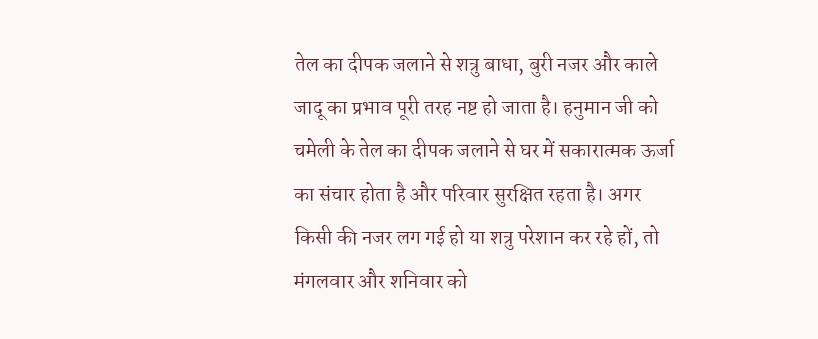तेल का दीपक जलाने से शत्रु बाधा, बुरी नजर और काले जादू का प्रभाव पूरी तरह नष्ट हो जाता है। हनुमान जी को चमेली के तेल का दीपक जलाने से घर में सकारात्मक ऊर्जा का संचार होता है और परिवार सुरक्षित रहता है। अगर किसी की नजर लग गई हो या शत्रु परेशान कर रहे हों, तो मंगलवार और शनिवार को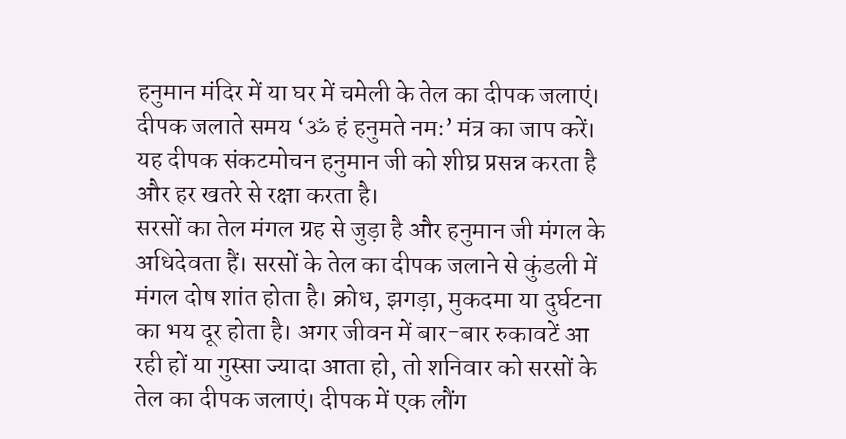हनुमान मंदिर में या घर में चमेली के तेल का दीपक जलाएं। दीपक जलाते समय ‘ॐ हं हनुमते नमः’ मंत्र का जाप करें। यह दीपक संकटमोचन हनुमान जी को शीघ्र प्रसन्न करता है और हर खतरे से रक्षा करता है।
सरसों का तेल मंगल ग्रह से जुड़ा है और हनुमान जी मंगल के अधिदेवता हैं। सरसों के तेल का दीपक जलाने से कुंडली में मंगल दोष शांत होता है। क्रोध, झगड़ा, मुकदमा या दुर्घटना का भय दूर होता है। अगर जीवन में बार-बार रुकावटें आ रही हों या गुस्सा ज्यादा आता हो, तो शनिवार को सरसों के तेल का दीपक जलाएं। दीपक में एक लौंग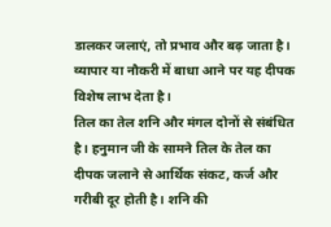डालकर जलाएं, तो प्रभाव और बढ़ जाता है। व्यापार या नौकरी में बाधा आने पर यह दीपक विशेष लाभ देता है।
तिल का तेल शनि और मंगल दोनों से संबंधित है। हनुमान जी के सामने तिल के तेल का दीपक जलाने से आर्थिक संकट, कर्ज और गरीबी दूर होती है। शनि की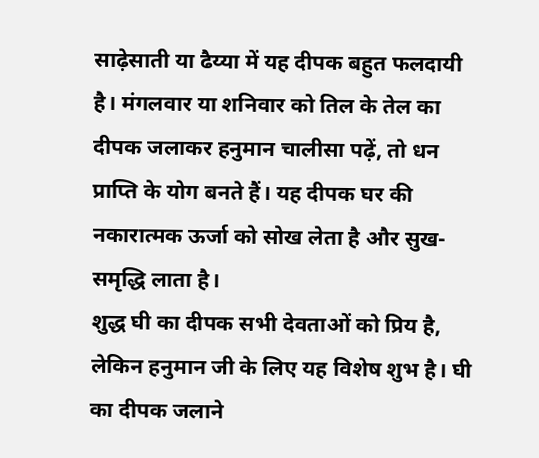साढ़ेसाती या ढैय्या में यह दीपक बहुत फलदायी है। मंगलवार या शनिवार को तिल के तेल का दीपक जलाकर हनुमान चालीसा पढ़ें, तो धन प्राप्ति के योग बनते हैं। यह दीपक घर की नकारात्मक ऊर्जा को सोख लेता है और सुख-समृद्धि लाता है।
शुद्ध घी का दीपक सभी देवताओं को प्रिय है, लेकिन हनुमान जी के लिए यह विशेष शुभ है। घी का दीपक जलाने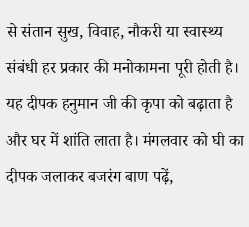से संतान सुख, विवाह, नौकरी या स्वास्थ्य संबंधी हर प्रकार की मनोकामना पूरी होती है। यह दीपक हनुमान जी की कृपा को बढ़ाता है और घर में शांति लाता है। मंगलवार को घी का दीपक जलाकर बजरंग बाण पढ़ें,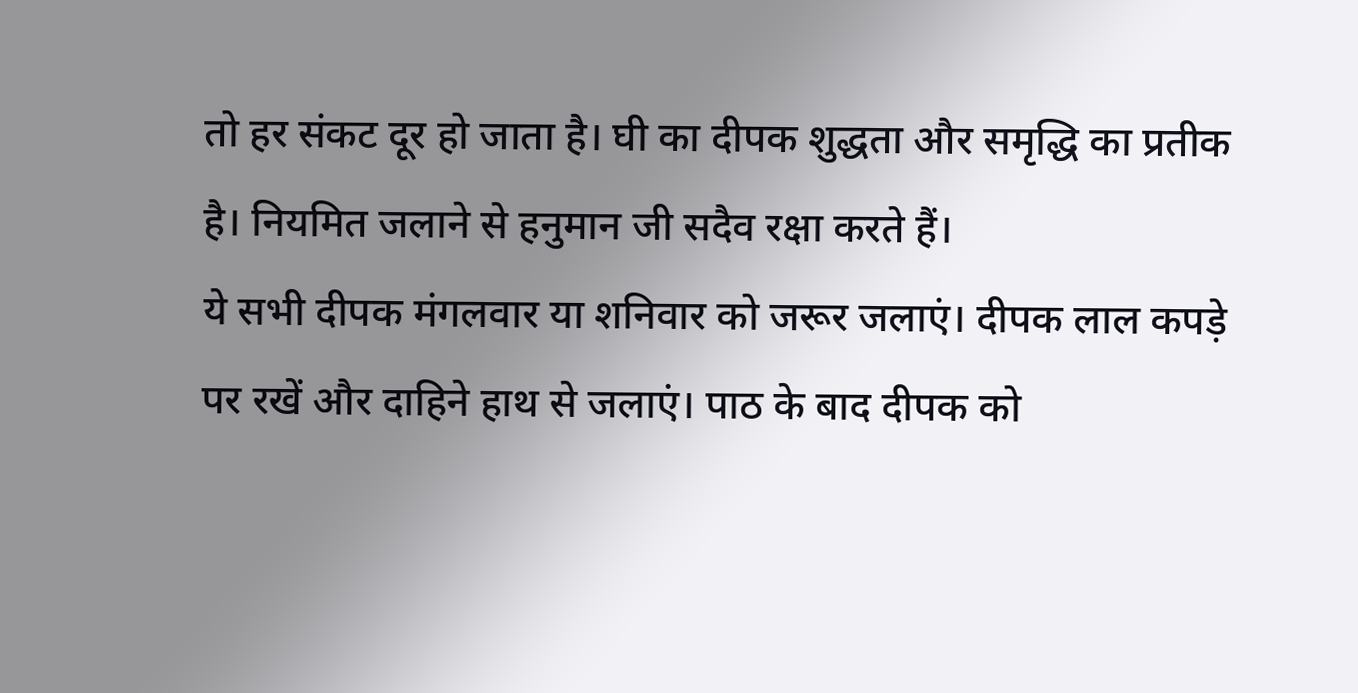तो हर संकट दूर हो जाता है। घी का दीपक शुद्धता और समृद्धि का प्रतीक है। नियमित जलाने से हनुमान जी सदैव रक्षा करते हैं।
ये सभी दीपक मंगलवार या शनिवार को जरूर जलाएं। दीपक लाल कपड़े पर रखें और दाहिने हाथ से जलाएं। पाठ के बाद दीपक को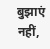बुझाएं नहीं,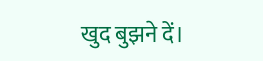खुद बुझने दें।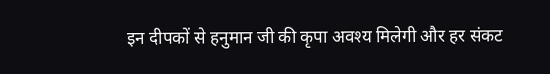इन दीपकों से हनुमान जी की कृपा अवश्य मिलेगी और हर संकट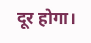दूर होगा।